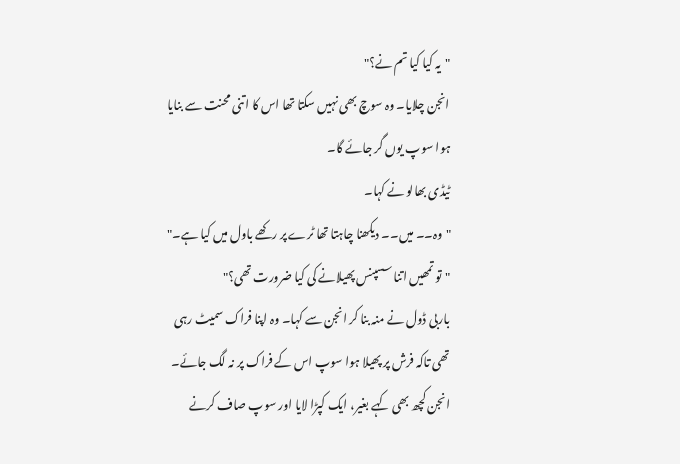"یہ کیا کیا تم نے؟"
انجن چلایا۔ وہ سوچ بھی نہیں سکتا تھا اس کا اتنی محنت سے بنایا ہوا سوپ یوں گر جائے گا۔
ٹیڈی بھالو نے کہا۔
"وہ۔۔ میں۔۔ دیکھنا چاہتا تھا ٹرے پر رکھے باول میں کیا ہے۔"
"تو تمھیں اتنا سسپنس پھیلانے کی کیا ضرورت تھی؟"
باربی ڈول نے منہ بنا کر انجن سے کہا۔ وہ اپنا فراک سمیٹ رہی تھی تاکہ فرش پر پھیلا ہوا سوپ اس کے فراک پر نہ لگ جائے۔
انجن کچھ بھی کہے بغیر، ایک کپڑا لایا اور سوپ صاف کرنے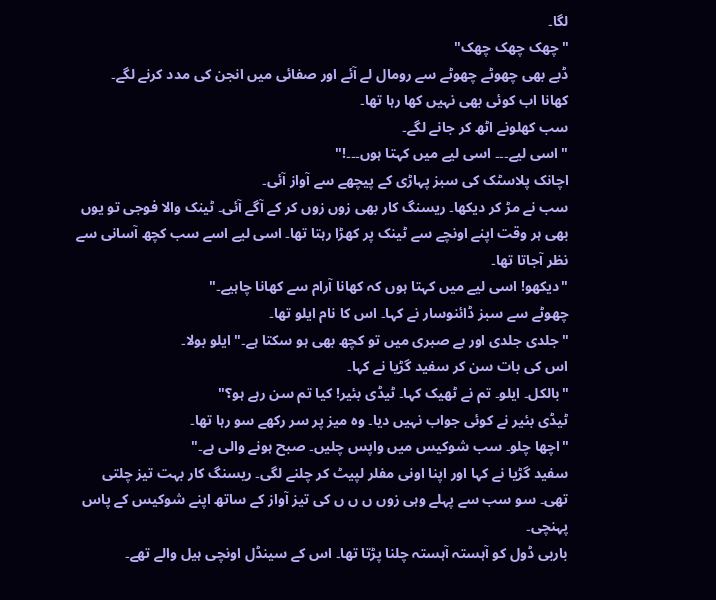لگا۔
"چھک چھک چھک"
ڈبے بھی چھوٹے چھوٹے سے رومال لے آئے اور صفائی میں انجن کی مدد کرنے لگے۔
کھانا اب کوئی بھی نہیں کھا رہا تھا۔
سب کھلونے اٹھ کر جانے لگے۔
"اسی لیے۔۔۔ اسی لیے میں کہتا ہوں۔۔۔!"
اچانک پلاسٹک کی سبز پہاڑی کے پیچھے سے آواز آئی۔
سب نے مڑ کر دیکھا۔ ریسنگ کار بھی زوں زوں کر کے آگے آئی۔ ٹینک والا فوجی تو یوں بھی ہر وقت اپنے اونچے سے ٹینک پر کھڑا رہتا تھا۔ اسی لیے اسے سب کچھ آسانی سے نظر آجاتا تھا۔
"دیکھو! اسی لیے میں کہتا ہوں کہ کھانا آرام سے کھانا چاہیے۔"
چھوٹے سے سبز ڈائنوسار نے کہا۔ اس کا نام ایلو تھا۔
"جلدی جلدی اور بے صبری میں تو کچھ بھی ہو سکتا ہے۔" ایلو بولا۔
اس کی بات سن کر سفید گڑیا نے کہا۔
"بالکل۔ ایلو۔ تم نے ٹھیک کہا۔ ٹیڈی بئیر! کیا تم سن رہے ہو؟"
ٹیڈی بئیر نے کوئی جواب نہیں دیا۔ وہ میز پر سر رکھے سو رہا تھا۔
"اچھا چلو۔ سب شوکیس میں واپس چلیں۔ صبح ہونے والی ہے۔"
سفید گڑیا نے کہا اور اپنا اونی مفلر لپیٹ کر چلنے لگی۔ ریسنگ کار بہت تیز چلتی تھی۔ سو سب سے پہلے وہی زوں ں ں ں کی تیز آواز کے ساتھ اپنے شوکیس کے پاس پہنچی۔
باربی ڈول کو آہستہ آہستہ چلنا پڑتا تھا۔ اس کے سینڈل اونچی ہیل والے تھے۔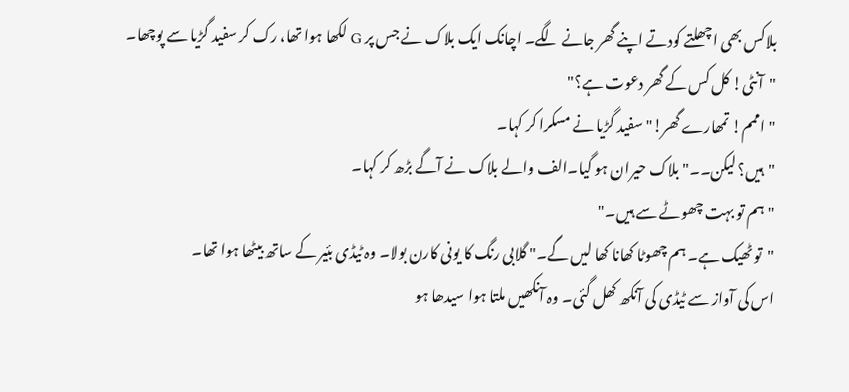بلاکس بھی اچھلتے کودتے اپنے گھر جانے لگے۔ اچانک ایک بلاک نے جس پر G لکھا ہوا تھا، رک کر سفید گڑیا سے پوچھا۔
"آنٹی! کل کس کے گھر دعوت ہے؟"
"اممم! تمھارے گھر!" سفید گڑیا نے مسکرا کر کہا۔
"ہیں؟ لیکن۔۔" بلاک حیران ہو گیا۔الف والے بلاک نے آگے بڑھ کر کہا۔
"ہم تو بہت چھوٹے سے ہیں۔"
"تو ٹھیک ہے۔ ہم چھوٹا کھانا کھا لیں گے۔" گلابی رنگ کا یونی کارن بولا۔ وہ ٹیڈی بئیر کے ساتھ بیٹھا ہوا تھا۔
اس کی آواز سے ٹیڈی کی آنکھ کھل گئی۔ وہ آنکھیں ملتا ہوا سیدھا ہو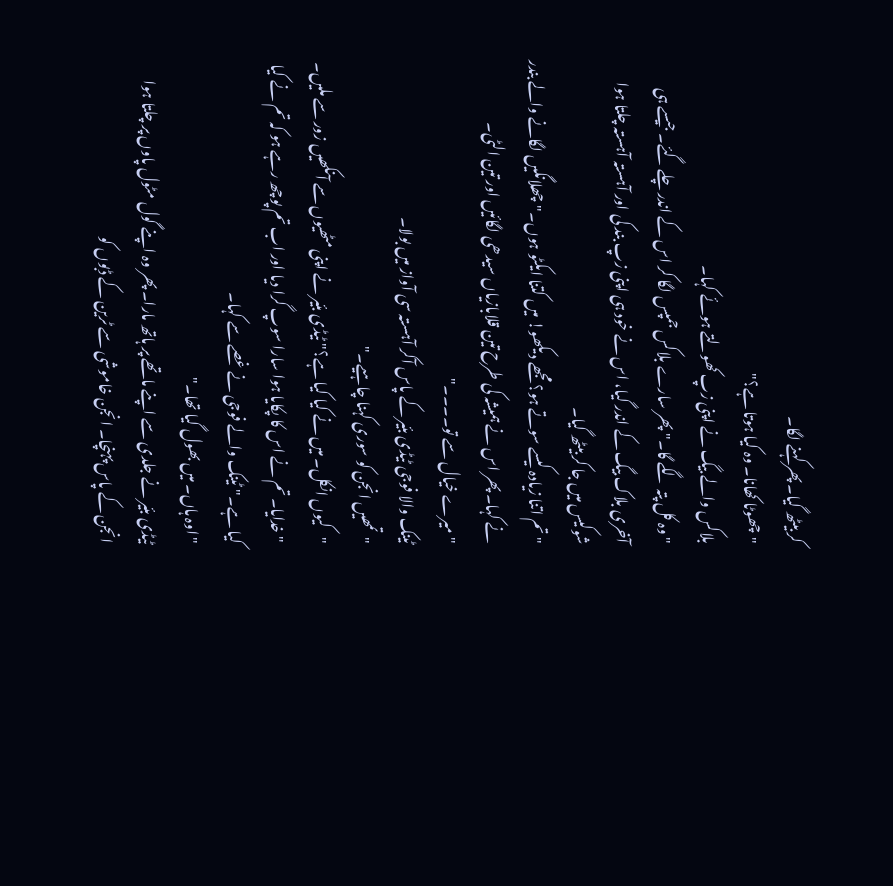کر بیٹھ گیا۔ پھر کہنے لگا۔
"چھوٹا کھانا۔ وہ کیا ہوتا ہے؟"
بلاکس والے بیگ نے اپنی زپ کھولتے ہوئے کہا۔
"وہ کل پتہ لگے گا۔" پھر سارے بلاکس جمپس لگا کر اس کے اندر چلے گئے۔ جیسے ہی آخری بلاک بیگ کے اندر گیا، اس نے خود ہی اپنی زپ بند کی اور آہستہ آہستہ چلتا ہوا شوکیس میں جا کر بیٹھ گیا۔
"تم اتنا زیادہ کیسے سوتے ہو؟ مجھے دیکھو! میں کتنا ایکٹو ہوں۔" چھلانگیں لگانے والے بندر نے کہا۔ پھر اس نے ہمیشہ کی طرح تین قلابازیاں سیدھی لگائیں اور تین الٹی۔
"میرے خیال سے تو۔۔۔۔"
ٹینک والا فوجی ٹیڈی بئیر کے پاس آکر آہستہ سی آواز میں بولا۔
"تمھیں انجن کو سوری کہنا چاہیے۔"
"کیوں انکل۔ میں نے کیا کیا ہے؟" ٹیڈی بئیر نے اپنی مٹھیوں سے آنکھیں زور سے ملیں۔
"خدایا۔ تم نے اس کا پکایا ہوا سارا سوپ گرا دیا اور اب تم پوچھ رہے ہو کہ تم نے کیا کیا ہے۔" ٹینک والے فوجی نے غصے سے کہا۔
"اوہ ہاں۔ میں بھول گیا تھا۔"
ٹیڈی بئیر نے جلدی سے اپنے ماتھے پر ہاتھ مارا۔ پھر وہ اپنے گول مٹول پاوں پر چلتا ہوا انجن کے پاس پہنچا۔ انجن خاموشی سے ٹرین کے ڈبوں کو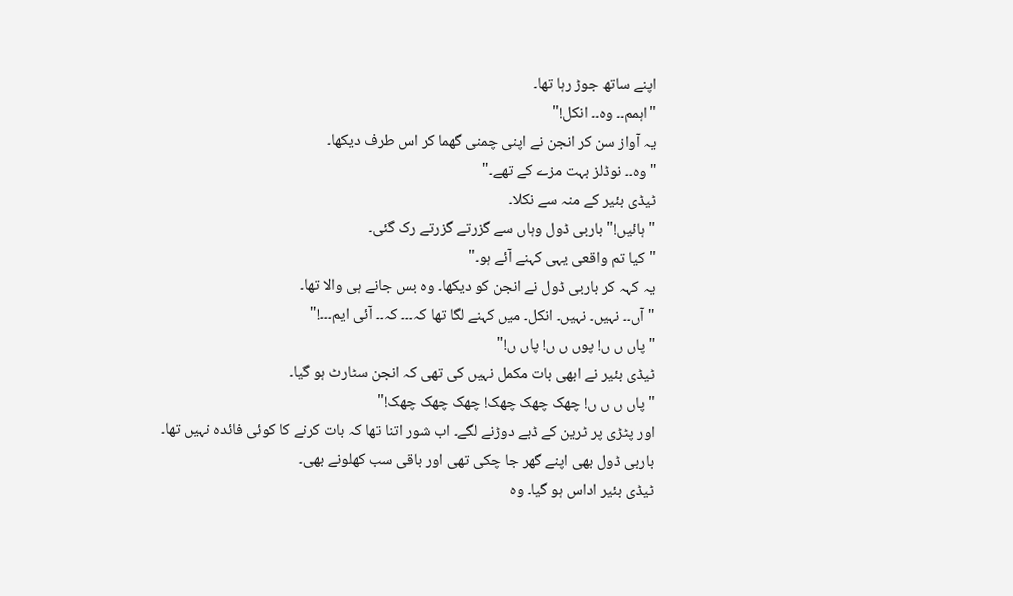اپنے ساتھ جوڑ رہا تھا۔
"اہمم۔۔ وہ۔۔ انکل!"
یہ آواز سن کر انجن نے اپنی چمنی گھما کر اس طرف دیکھا۔
"وہ۔۔ نوڈلز بہت مزے کے تھے۔"
ٹیڈی بئیر کے منہ سے نکلا۔
"ہائیں!" باربی ڈول وہاں سے گزرتے گزرتے رک گئی۔
"کیا تم واقعی یہی کہنے آئے ہو۔"
یہ کہہ کر باربی ڈول نے انجن کو دیکھا۔ وہ بس جانے ہی والا تھا۔
"آں۔۔ نہیں۔ نہیں۔ انکل۔ میں کہنے لگا تھا کہ۔۔۔ کہ۔۔ آئی ایم۔۔۔!"
"پاں ں ں! پوں ں ں! پاں ں!"
ٹیڈی بئیر نے ابھی بات مکمل نہیں کی تھی کہ انجن سٹارٹ ہو گیا۔
"پاں ں ں ں! چھک چھک چھک! چھک چھک چھک!"
اور پٹڑی پر ٹرین کے ڈبے دوڑنے لگے۔ اب شور اتنا تھا کہ بات کرنے کا کوئی فائدہ نہیں تھا۔
باربی ڈول بھی اپنے گھر جا چکی تھی اور باقی سب کھلونے بھی۔
ٹیڈی بئیر اداس ہو گیا۔ وہ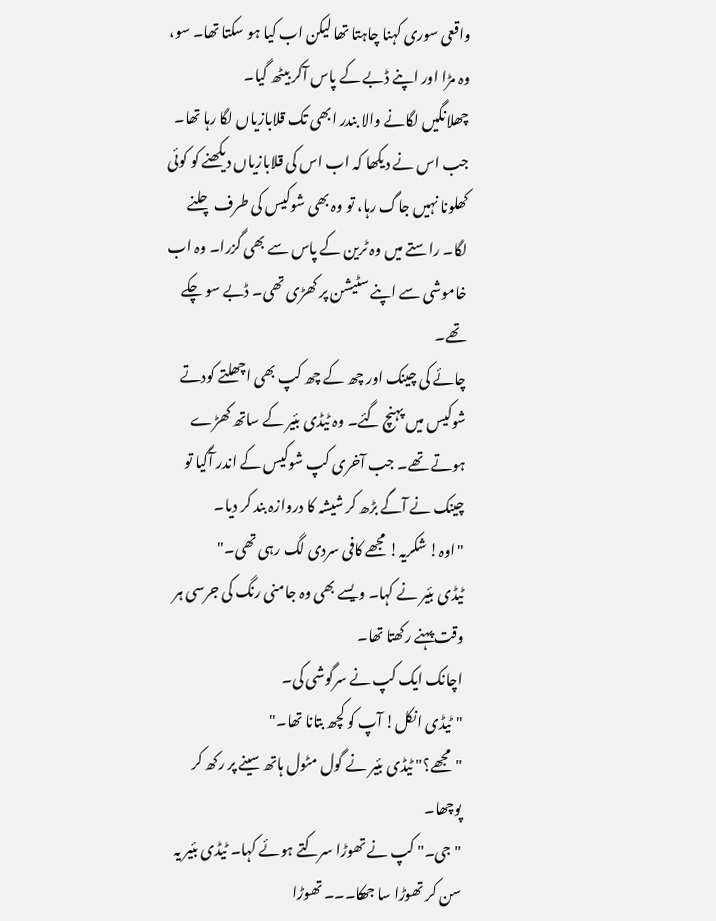واقعی سوری کہنا چاہتا تھا لیکن اب کیا ہو سکتا تھا۔ سو، وہ مڑا اور اپنے ڈبے کے پاس آکر بیٹھ گیا۔
چھلانگیں لگانے والا بندر ابھی تک قلابازیاں لگا رہا تھا۔ جب اس نے دیکھا کہ اب اس کی قلابازیاں دیکھنے کو کوئی کھلونا نہیں جاگ رہا، تو وہ بھی شوکیس کی طرف چلنے لگا۔ راستے میں وہ ٹرین کے پاس سے بھی گزرا۔ وہ اب خاموشی سے اپنے سٹیشن پر کھڑی تھی۔ ڈبے سو چکے تھے۔
چائے کی چینک اور چھ کے چھ کپ بھی اچھلتے کودتے شوکیس میں پہنچ گئے۔ وہ ٹیڈی بئیر کے ساتھ کھڑے ہوتے تھے۔ جب آخری کپ شوکیس کے اندر آگیا تو چینک نے آگے بڑھ کر شیشہ کا دروازہ بند کر دیا۔
"اوہ! شکریہ! مجھے کافی سردی لگ رہی تھی۔"
ٹیڈی بئیر نے کہا۔ ویسے بھی وہ جامنی رنگ کی جرسی ہر وقت پہنے رکھتا تھا۔
اچانک ایک کپ نے سرگوشی کی۔
"ٹیڈی انکل! آپ کو کچھ بتانا تھا۔"
"مجھے؟" ٹیڈی بئیر نے گول مٹول ہاتھ سینے پر رکھ کر پوچھا۔
"جی۔" کپ نے تھوڑا سرکتے ہوئے کہا۔ ٹیڈی بئیر یہ سن کر تھوڑا سا جھکا۔۔۔ تھوڑا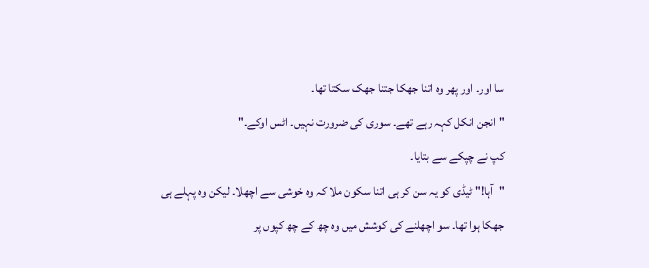سا اور۔ اور پھر وہ اتنا جھکا جتنا جھک سکتا تھا۔
"انجن انکل کہہ رہے تھے۔ سوری کی ضرورت نہیں۔ اٹس اوکے۔"
کپ نے چپکے سے بتایا۔
"آہا!" ٹیڈی کو یہ سن کر ہی اتنا سکون ملا کہ وہ خوشی سے اچھلا۔ لیکن وہ پہلے ہی جھکا ہوا تھا۔ سو اچھلنے کی کوشش میں وہ چھ کے چھ کپوں پر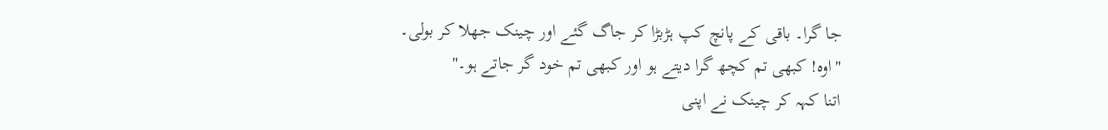جا گرا۔ باقی کے پانچ کپ ہڑبڑا کر جاگ گئے اور چینک جھلا کر بولی۔
"اوہ! کبھی تم کچھ گرا دیتے ہو اور کبھی تم خود گر جاتے ہو۔"
اتنا کہہ کر چینک نے اپنی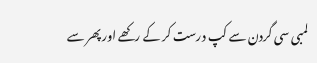لمبی سی گردن سے کپ درست کر کے رکھے اور پھر سے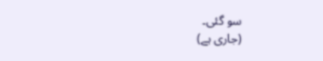سو گئی۔
(جاری ہے)